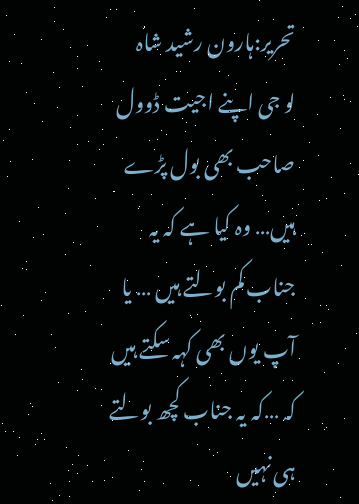تحریر:ہارون رشید شاہ
لو جی اپنے اجیت ڈوول صاحب بھی بول پڑے ہیں… وہ کیا ہے کہ یہ جناب کم بولتے ہیں … یا آپ یوں بھی کہہ سکتے ہیں کہ …کہ یہ جناب کچھ بولتے ہی نہیں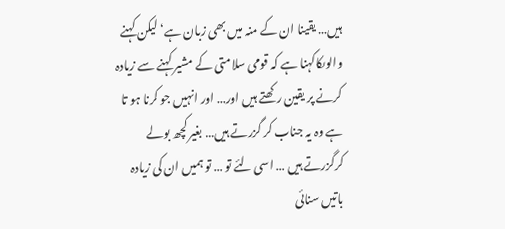ہیں… یقینا ان کے منہ میں بھی زبان ہے‘ لیکن کہنے والوںکاکہنا ہے کہ قومی سلامتی کے مشیر کہنے سے زیادہ کرنے پر یقین رکھتے ہیں اور… اور انہیں جو کرنا ہو تا ہے وہ یہ جناب کر گزرتے ہیں… بغیر کچھ بولے کرگزرتے ہیں … اسی لئے تو … تو ہمیں ان کی زیادہ باتیں سنائی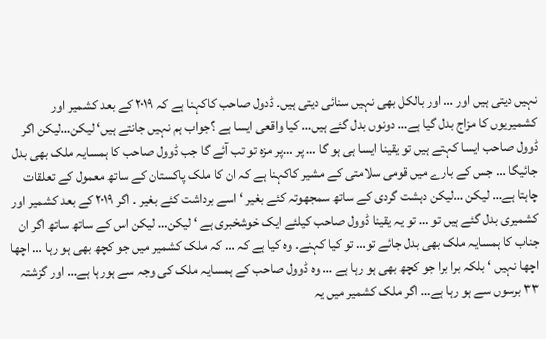نہیں دیتی ہیں اور … اور بالکل بھی نہیں سنائی دیتی ہیں۔ ڈدول صاحب کاکہنا ہے کہ ۲۰۱۹ کے بعد کشمیر اور کشمیریوں کا مزاج بدل گیا ہے… دونوں بدل گئے ہیں… کیا واقعی ایسا ہے ؟جواب ہم نہیں جانتے ہیں‘ لیکن…لیکن اگر ڈوول صاحب ایسا کہتے ہیں تو یقینا ایسا ہی ہو گا … پر …پر مزہ تو تب آئے گا جب ڈوول صاحب کا ہمسایہ ملک بھی بدل جائیگا … جس کے بارے میں قومی سلامتی کے مشیر کاکہنا ہے کہ ان کا ملک پاکستان کے ساتھ معمول کے تعلقات چاہتا ہے… لیکن …لیکن دہشت گردی کے ساتھ سمجھوتہ کئے بغیر ‘ اسے برداشت کئے بغیر ۔ اگر ۲۰۱۹ کے بعد کشمیر اور کشمیری بدل گئے ہیں تو … تو یہ یقینا ڈوول صاحب کیلئے ایک خوشخبری ہے ‘ لیکن… لیکن اس کے ساتھ ساتھ اگر ان جناب کا ہمسایہ ملک بھی بدل جائے تو… تو کیا کہنے۔ وہ کیا ہے کہ … کہ ملک کشمیر میں جو کچھ بھی ہو رہا … اچھا اچھا نہیں ‘ بلکہ برا برا جو کچھ بھی ہو رہا ہے … وہ ڈوول صاحب کے ہمسایہ ملک کی وجہ سے ہورہا ہے… اور گزشتہ ۳۳ برسوں سے ہو رہا ہے… اگر ملک کشمیر میں یہ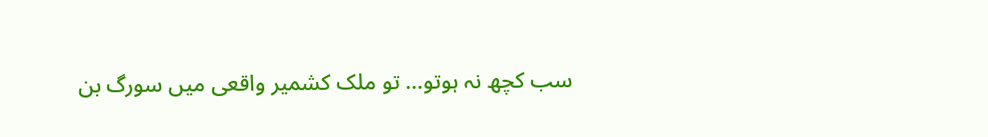سب کچھ نہ ہوتو… تو ملک کشمیر واقعی میں سورگ بن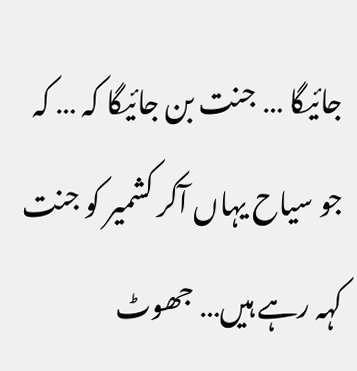جائیگا … جنت بن جائیگا کہ … کہ جو سیاح یہاں آکر کشمیر کو جنت کہہ رہے ہیں… جھوٹ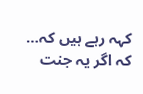کہہ رہے ہیں کہ… کہ اگر یہ جنت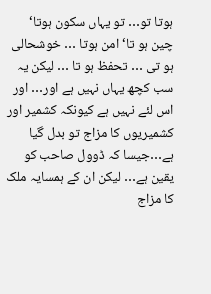ہوتا تو… تو یہاں سکون ہوتا‘ چین ہو تا‘ امن ہوتا … خوشحالی ہو تی … تحفظ ہو تا … لیکن یہ سب کچھ یہاں نہیں ہے اور… اور اس لئے نہیں ہے کیونکہ کشمیر اور کشمیریوں کا مزاج تو بدل گیا ہے…جیسا کہ ڈوول صاحب کو یقین ہے… لیکن ان کے ہمسایہ ملک کا مزاج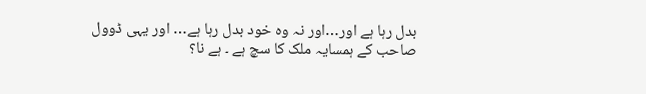بدل رہا ہے اور…اور نہ وہ خود بدل رہا ہے… اور یہی ڈوول صاحب کے ہمسایہ ملک کا سچ ہے ۔ ہے نا؟